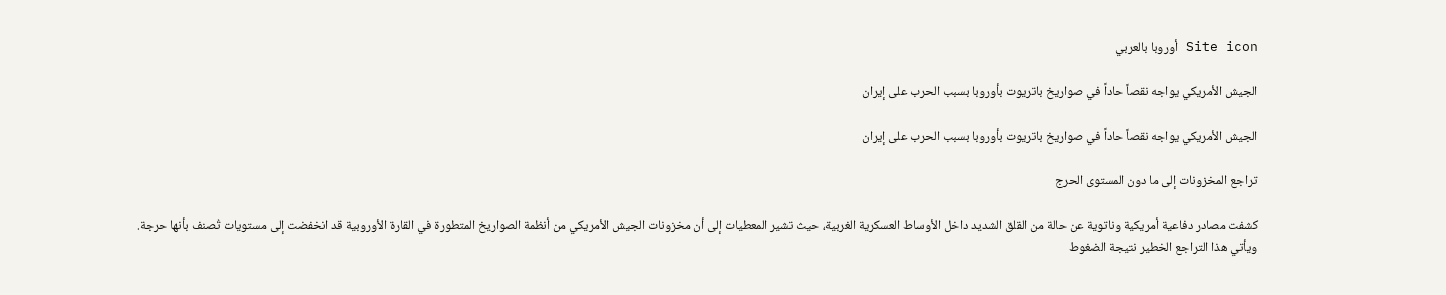Site icon أوروبا بالعربي

الجيش الأمريكي يواجه نقصاً حاداً في صواريخ باتريوت بأوروبا بسبب الحرب على إيران

الجيش الأمريكي يواجه نقصاً حاداً في صواريخ باتريوت بأوروبا بسبب الحرب على إيران

تراجع المخزونات إلى ما دون المستوى الحرج

كشفت مصادر دفاعية أمريكية وناتوية عن حالة من القلق الشديد داخل الأوساط العسكرية الغربية، حيث تشير المعطيات إلى أن مخزونات الجيش الأمريكي من أنظمة الصواريخ المتطورة في القارة الأوروبية قد انخفضت إلى مستويات تُصنف بأنها حرجة. ويأتي هذا التراجع الخطير نتيجة الضغوط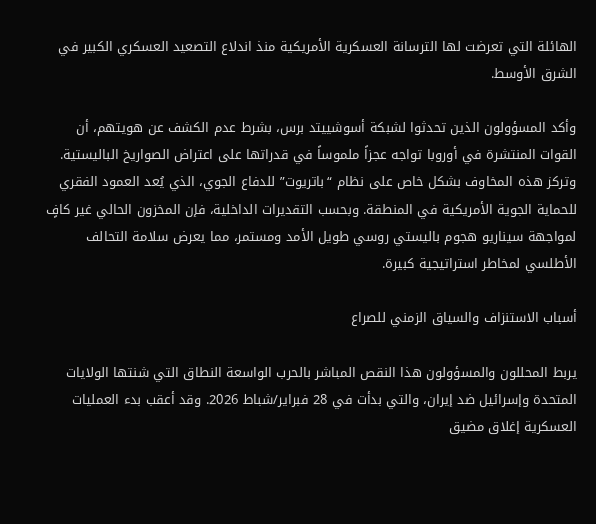الهائلة التي تعرضت لها الترسانة العسكرية الأمريكية منذ اندلاع التصعيد العسكري الكبير في الشرق الأوسط.

وأكد المسؤولون الذين تحدثوا لشبكة أسوشييتد برس، بشرط عدم الكشف عن هويتهم، أن القوات المنتشرة في أوروبا تواجه عجزاً ملموساً في قدراتها على اعتراض الصواريخ الباليستية. وتركز هذه المخاوف بشكل خاص على نظام “باتريوت” للدفاع الجوي، الذي يُعد العمود الفقري للحماية الجوية الأمريكية في المنطقة. وبحسب التقديرات الداخلية، فإن المخزون الحالي غير كافٍ لمواجهة سيناريو هجوم باليستي روسي طويل الأمد ومستمر، مما يعرض سلامة التحالف الأطلسي لمخاطر استراتيجية كبيرة.

أسباب الاستنزاف والسياق الزمني للصراع

يربط المحللون والمسؤولون هذا النقص المباشر بالحرب الواسعة النطاق التي شنتها الولايات المتحدة وإسرائيل ضد إيران، والتي بدأت في 28 فبراير/شباط 2026. وقد أعقب بدء العمليات العسكرية إغلاق مضيق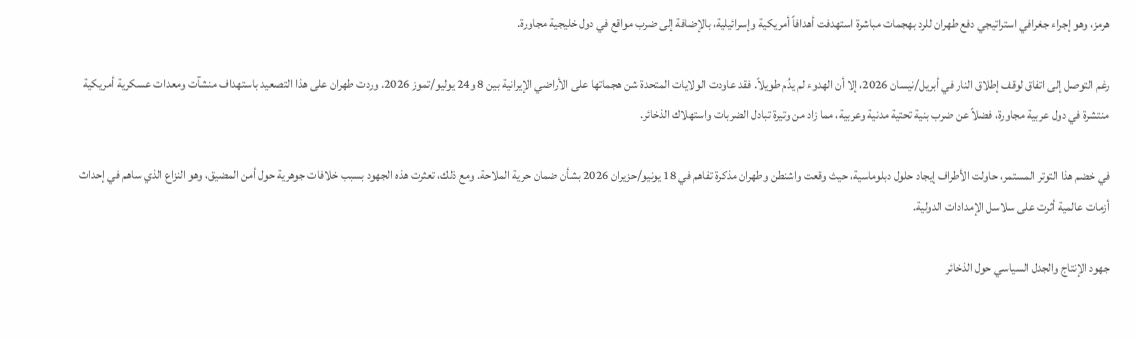هرمز، وهو إجراء جغرافي استراتيجي دفع طهران للرد بهجمات مباشرة استهدفت أهدافاً أمريكية وإسرائيلية، بالإضافة إلى ضرب مواقع في دول خليجية مجاورة.

رغم التوصل إلى اتفاق لوقف إطلاق النار في أبريل/نيسان 2026، إلا أن الهدوء لم يدُم طويلاً. فقد عاودت الولايات المتحدة شن هجماتها على الأراضي الإيرانية بين 8 و24 يوليو/تموز 2026. وردت طهران على هذا التصعيد باستهداف منشآت ومعدات عسكرية أمريكية منتشرة في دول عربية مجاورة، فضلاً عن ضرب بنية تحتية مدنية وعربية، مما زاد من وتيرة تبادل الضربات واستهلاك الذخائر.

في خضم هذا التوتر المستمر، حاولت الأطراف إيجاد حلول دبلوماسية، حيث وقعت واشنطن وطهران مذكرة تفاهم في 18 يونيو/حزيران 2026 بشأن ضمان حرية الملاحة. ومع ذلك، تعثرت هذه الجهود بسبب خلافات جوهرية حول أمن المضيق، وهو النزاع الذي ساهم في إحداث أزمات عالمية أثرت على سلاسل الإمدادات الدولية.

جهود الإنتاج والجدل السياسي حول الذخائر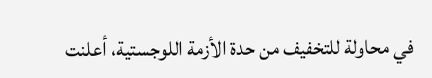في محاولة للتخفيف من حدة الأزمة اللوجستية، أعلنت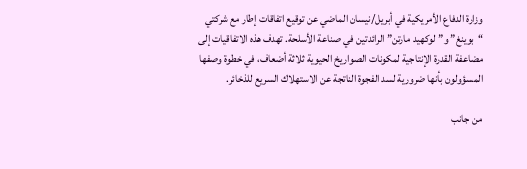وزارة الدفاع الأمريكية في أبريل/نيسان الماضي عن توقيع اتفاقات إطار مع شركتي “بوينغ” و”لوكهيد مارتن” الرائدتين في صناعة الأسلحة. تهدف هذه الاتفاقيات إلى مضاعفة القدرة الإنتاجية لمكونات الصواريخ الحيوية ثلاثة أضعاف، في خطوة وصفها المسؤولون بأنها ضرورية لسد الفجوة الناتجة عن الاستهلاك السريع للذخائر.

من جانب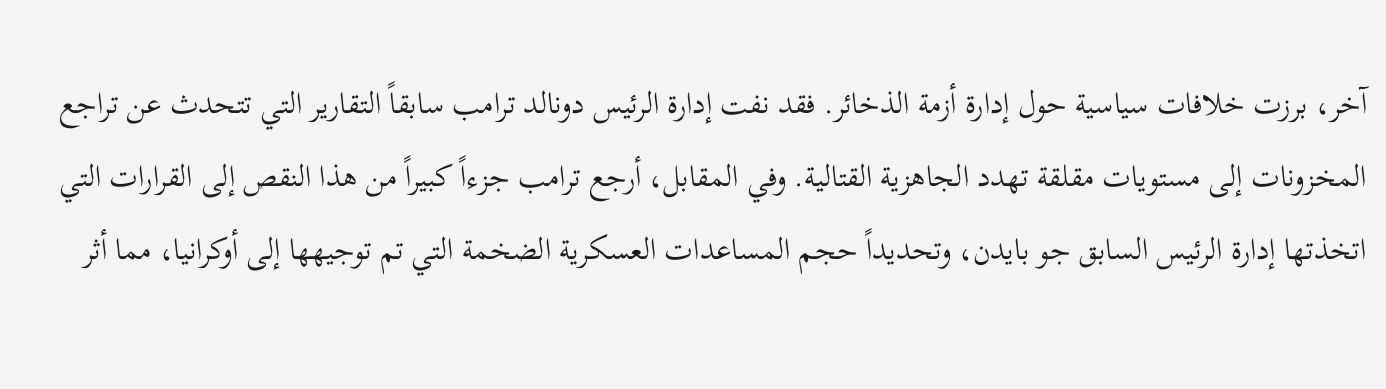آخر، برزت خلافات سياسية حول إدارة أزمة الذخائر. فقد نفت إدارة الرئيس دونالد ترامب سابقاً التقارير التي تتحدث عن تراجع المخزونات إلى مستويات مقلقة تهدد الجاهزية القتالية. وفي المقابل، أرجع ترامب جزءاً كبيراً من هذا النقص إلى القرارات التي اتخذتها إدارة الرئيس السابق جو بايدن، وتحديداً حجم المساعدات العسكرية الضخمة التي تم توجيهها إلى أوكرانيا، مما أثر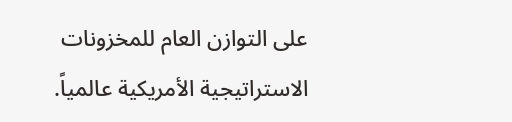على التوازن العام للمخزونات الاستراتيجية الأمريكية عالمياً.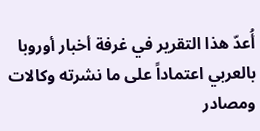أُعدّ هذا التقرير في غرفة أخبار أوروبا بالعربي اعتماداً على ما نشرته وكالات ومصادر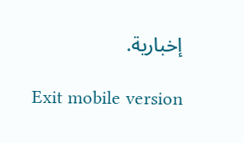إخبارية.

Exit mobile version